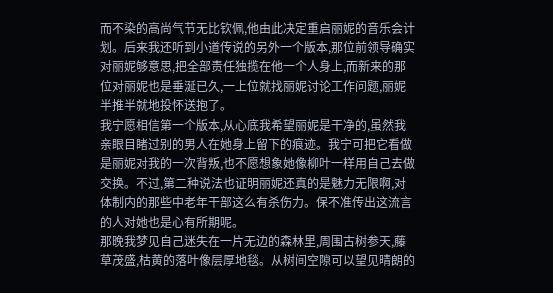而不染的高尚气节无比钦佩,他由此决定重启丽妮的音乐会计划。后来我还听到小道传说的另外一个版本,那位前领导确实对丽妮够意思,把全部责任独揽在他一个人身上,而新来的那位对丽妮也是垂涎已久,一上位就找丽妮讨论工作问题,丽妮半推半就地投怀送抱了。
我宁愿相信第一个版本,从心底我希望丽妮是干净的,虽然我亲眼目睹过别的男人在她身上留下的痕迹。我宁可把它看做是丽妮对我的一次背叛,也不愿想象她像柳叶一样用自己去做交换。不过,第二种说法也证明丽妮还真的是魅力无限啊,对体制内的那些中老年干部这么有杀伤力。保不准传出这流言的人对她也是心有所期呢。
那晚我梦见自己迷失在一片无边的森林里,周围古树参天,藤草茂盛,枯黄的落叶像层厚地毯。从树间空隙可以望见晴朗的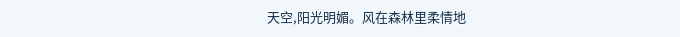天空,阳光明媚。风在森林里柔情地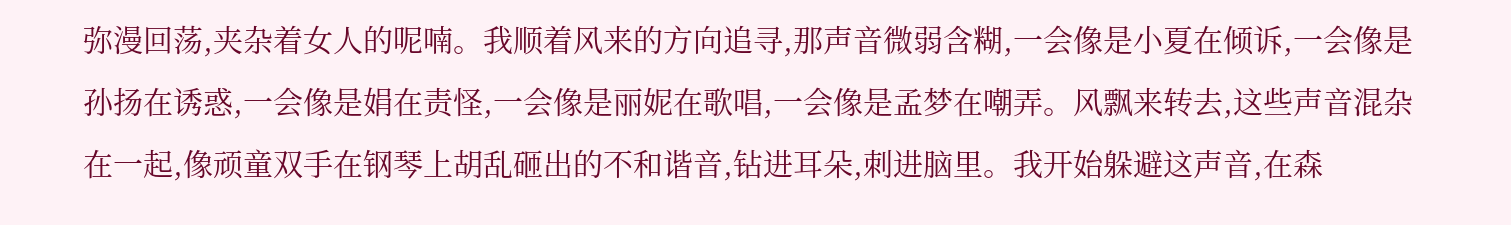弥漫回荡,夹杂着女人的呢喃。我顺着风来的方向追寻,那声音微弱含糊,一会像是小夏在倾诉,一会像是孙扬在诱惑,一会像是娟在责怪,一会像是丽妮在歌唱,一会像是孟梦在嘲弄。风飘来转去,这些声音混杂在一起,像顽童双手在钢琴上胡乱砸出的不和谐音,钻进耳朵,刺进脑里。我开始躲避这声音,在森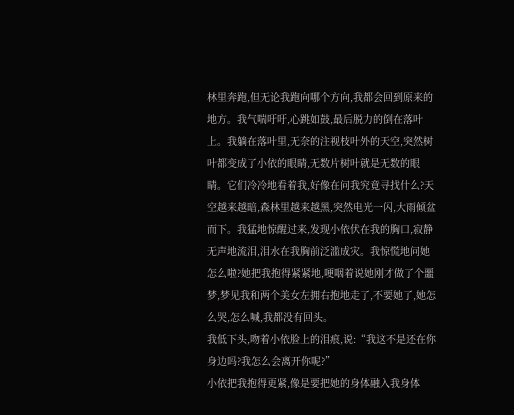林里奔跑,但无论我跑向哪个方向,我都会回到原来的地方。我气喘吁吁,心跳如鼓,最后脱力的倒在落叶上。我躺在落叶里,无奈的注视枝叶外的天空,突然树叶都变成了小依的眼睛,无数片树叶就是无数的眼睛。它们冷冷地看着我,好像在问我究竟寻找什么?天空越来越暗,森林里越来越黑,突然电光一闪,大雨倾盆而下。我猛地惊醒过来,发现小依伏在我的胸口,寂静无声地流泪,泪水在我胸前泛滥成灾。我惊慌地问她怎么啦?她把我抱得紧紧地,哽咽着说她刚才做了个噩梦,梦见我和两个美女左拥右抱地走了,不要她了,她怎么哭,怎么喊,我都没有回头。
我低下头,吻着小依脸上的泪痕,说:“我这不是还在你身边吗?我怎么会离开你呢?”
小依把我抱得更紧,像是要把她的身体融入我身体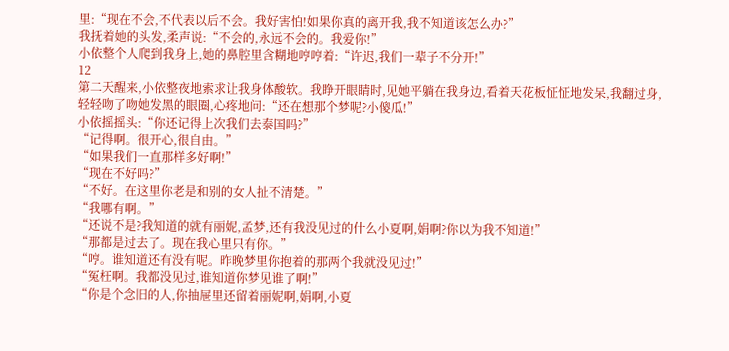里:“现在不会,不代表以后不会。我好害怕!如果你真的离开我,我不知道该怎么办?”
我抚着她的头发,柔声说:“不会的,永远不会的。我爱你!”
小依整个人爬到我身上,她的鼻腔里含糊地哼哼着:“许迟,我们一辈子不分开!”
12
第二天醒来,小依整夜地索求让我身体酸软。我睁开眼睛时,见她平躺在我身边,看着天花板怔怔地发呆,我翻过身,轻轻吻了吻她发黑的眼圈,心疼地问:“还在想那个梦呢?小傻瓜!”
小依摇摇头:“你还记得上次我们去泰国吗?”
“记得啊。很开心,很自由。”
“如果我们一直那样多好啊!”
“现在不好吗?”
“不好。在这里你老是和别的女人扯不清楚。”
“我哪有啊。”
“还说不是?我知道的就有丽妮,孟梦,还有我没见过的什么小夏啊,娟啊?你以为我不知道!”
“那都是过去了。现在我心里只有你。”
“哼。谁知道还有没有呢。昨晚梦里你抱着的那两个我就没见过!”
“冤枉啊。我都没见过,谁知道你梦见谁了啊!”
“你是个念旧的人,你抽屉里还留着丽妮啊,娟啊,小夏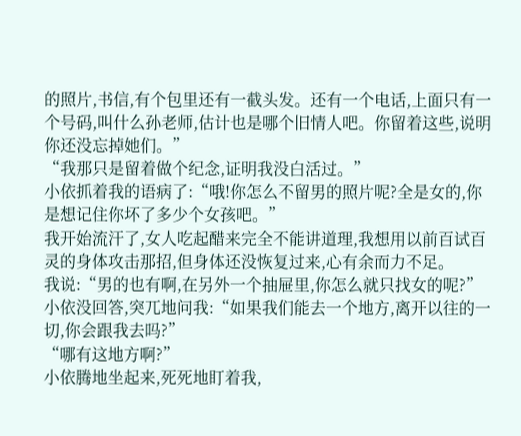的照片,书信,有个包里还有一截头发。还有一个电话,上面只有一个号码,叫什么孙老师,估计也是哪个旧情人吧。你留着这些,说明你还没忘掉她们。”
“我那只是留着做个纪念,证明我没白活过。”
小依抓着我的语病了:“哦!你怎么不留男的照片呢?全是女的,你是想记住你坏了多少个女孩吧。”
我开始流汗了,女人吃起醋来完全不能讲道理,我想用以前百试百灵的身体攻击那招,但身体还没恢复过来,心有余而力不足。
我说:“男的也有啊,在另外一个抽屉里,你怎么就只找女的呢?”
小依没回答,突兀地问我:“如果我们能去一个地方,离开以往的一切,你会跟我去吗?”
“哪有这地方啊?”
小依腾地坐起来,死死地盯着我,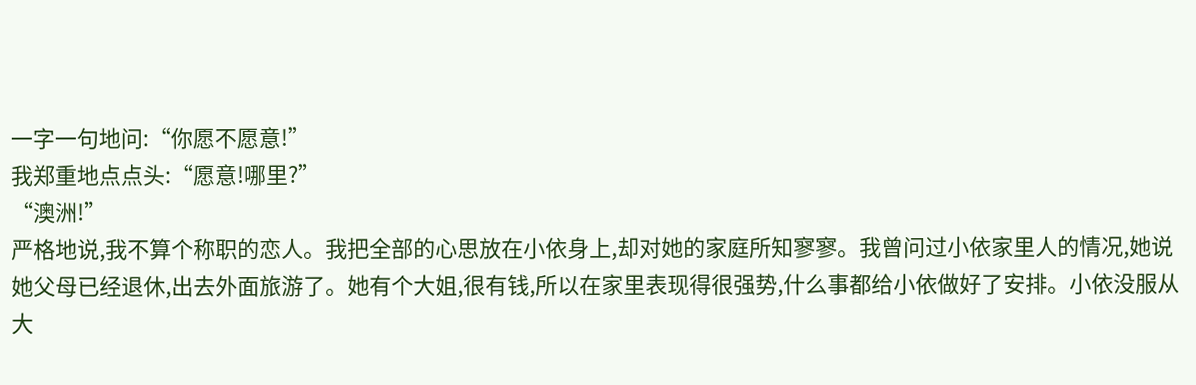一字一句地问:“你愿不愿意!”
我郑重地点点头:“愿意!哪里?”
“澳洲!”
严格地说,我不算个称职的恋人。我把全部的心思放在小依身上,却对她的家庭所知寥寥。我曾问过小依家里人的情况,她说她父母已经退休,出去外面旅游了。她有个大姐,很有钱,所以在家里表现得很强势,什么事都给小依做好了安排。小依没服从大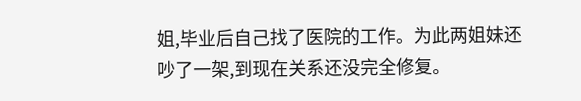姐,毕业后自己找了医院的工作。为此两姐妹还吵了一架,到现在关系还没完全修复。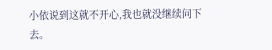小依说到这就不开心,我也就没继续问下去。